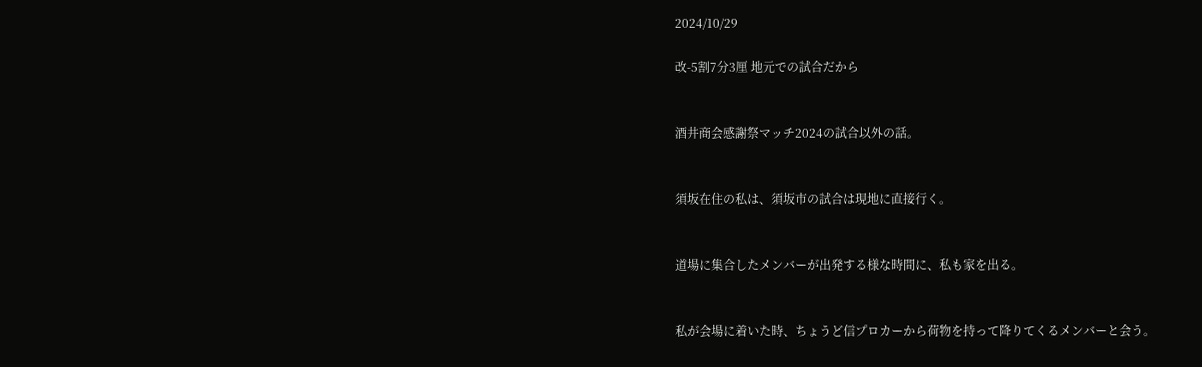2024/10/29

改-5割7分3厘 地元での試合だから


酒井商会感謝祭マッチ2024の試合以外の話。


須坂在住の私は、須坂市の試合は現地に直接行く。


道場に集合したメンバーが出発する様な時間に、私も家を出る。


私が会場に着いた時、ちょうど信プロカーから荷物を持って降りてくるメンバーと会う。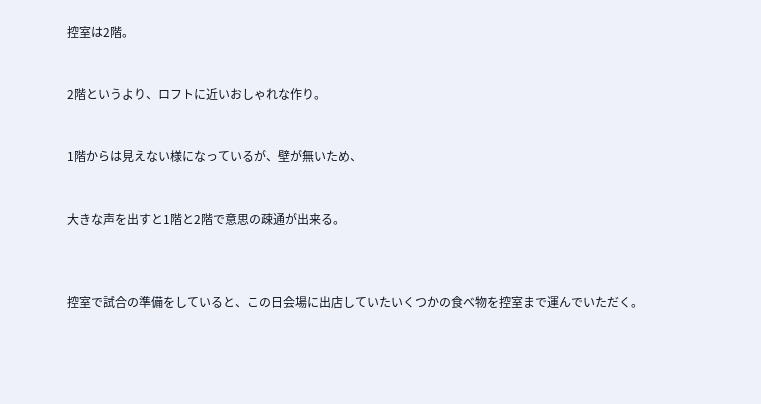控室は2階。


2階というより、ロフトに近いおしゃれな作り。


1階からは見えない様になっているが、壁が無いため、


大きな声を出すと1階と2階で意思の疎通が出来る。



控室で試合の準備をしていると、この日会場に出店していたいくつかの食べ物を控室まで運んでいただく。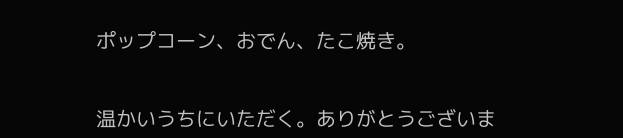ポップコーン、おでん、たこ焼き。


温かいうちにいただく。ありがとうございま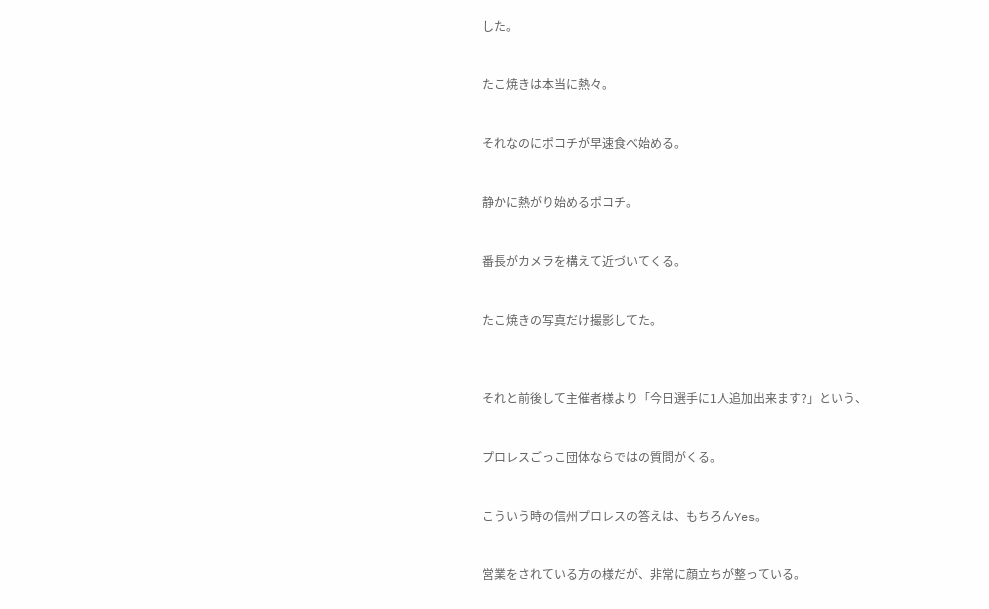した。


たこ焼きは本当に熱々。


それなのにポコチが早速食べ始める。


静かに熱がり始めるポコチ。


番長がカメラを構えて近づいてくる。


たこ焼きの写真だけ撮影してた。



それと前後して主催者様より「今日選手に1人追加出来ます?」という、


プロレスごっこ団体ならではの質問がくる。


こういう時の信州プロレスの答えは、もちろんYes。


営業をされている方の様だが、非常に顔立ちが整っている。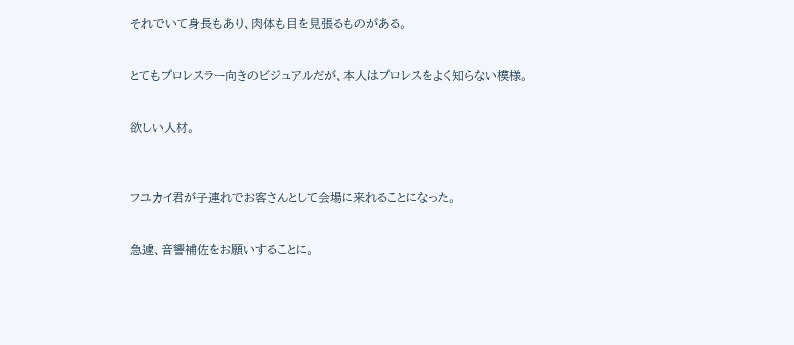それでいて身長もあり、肉体も目を見張るものがある。


とてもプロレスラー向きのビジュアルだが、本人はプロレスをよく知らない模様。


欲しい人材。



フユカイ君が子連れでお客さんとして会場に来れることになった。


急遽、音響補佐をお願いすることに。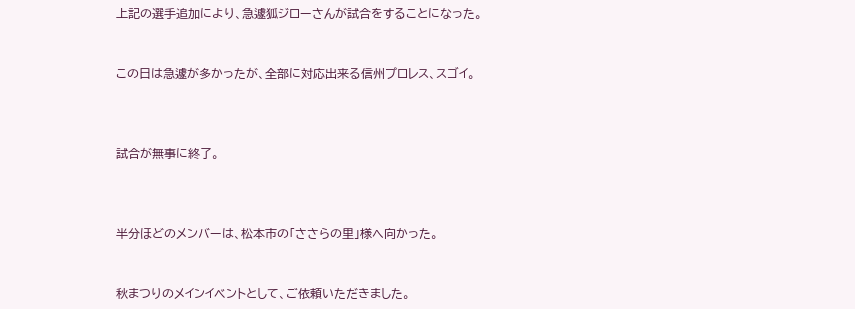上記の選手追加により、急遽狐ジローさんが試合をすることになった。


この日は急遽が多かったが、全部に対応出来る信州プロレス、スゴイ。



試合が無事に終了。



半分ほどのメンバーは、松本市の「ささらの里」様へ向かった。


秋まつりのメインイベントとして、ご依頼いただきました。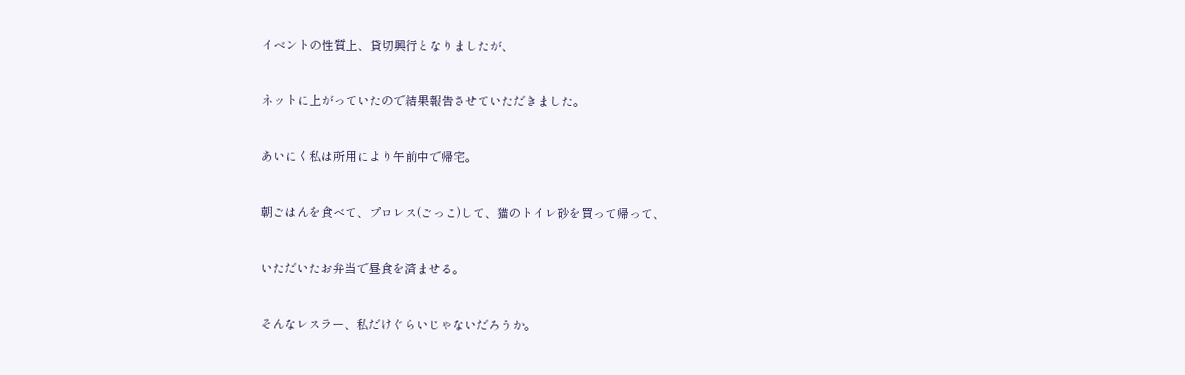イベントの性質上、貸切興行となりましたが、


ネットに上がっていたので結果報告させていただきました。


あいにく私は所用により午前中で帰宅。


朝ごはんを食べて、プロレス(ごっこ)して、猫のトイレ砂を買って帰って、


いただいたお弁当で昼食を済ませる。


そんなレスラー、私だけぐらいじゃないだろうか。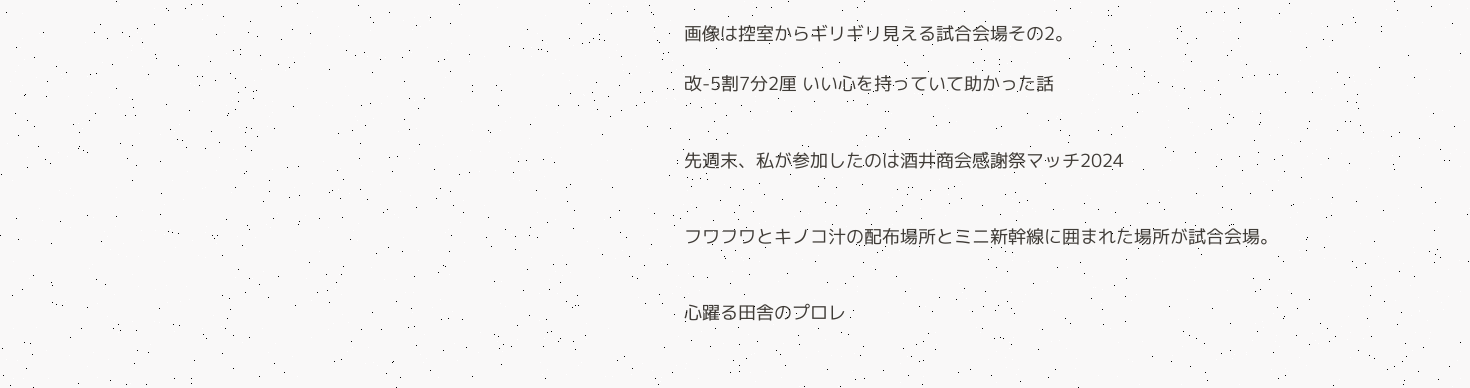画像は控室からギリギリ見える試合会場その2。

改-5割7分2厘 いい心を持っていて助かった話


先週末、私が参加したのは酒井商会感謝祭マッチ2024


フワフワとキノコ汁の配布場所とミニ新幹線に囲まれた場所が試合会場。


心躍る田舎のプロレ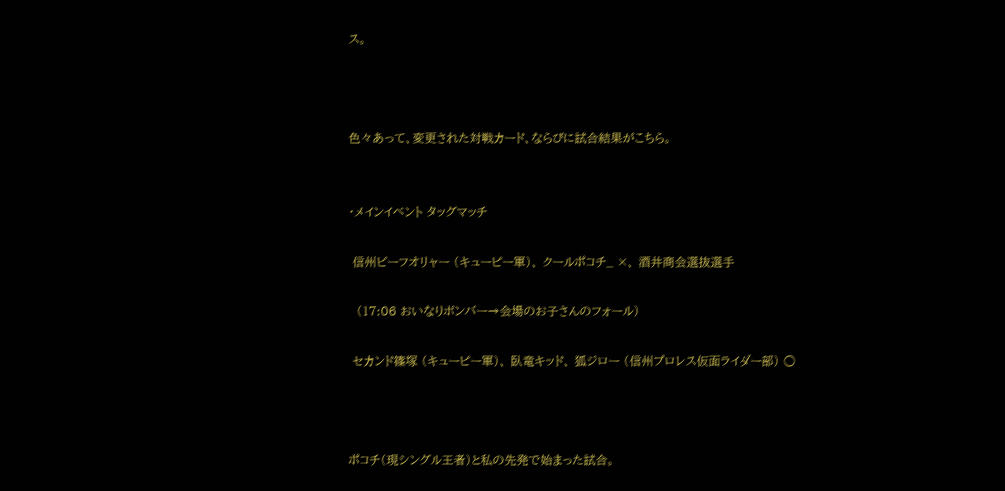ス。



色々あって、変更された対戦カード、ならびに試合結果がこちら。


・メインイベント タッグマッチ

 信州ビーフオリャー (キューピー軍)、 クールポコチ_ ×、 酒井商会選抜選手

  (17:06 おいなりボンバー→会場のお子さんのフォール)

 セカンド篠塚 (キューピー軍)、 臥竜キッド、 狐ジロー (信州プロレス仮面ライダー部) ○



ポコチ(現シングル王者)と私の先発で始まった試合。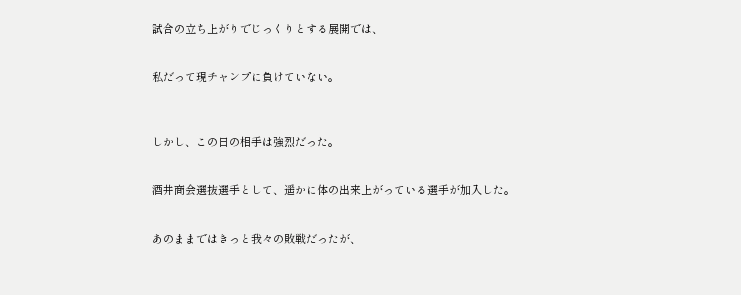試合の立ち上がりでじっくりとする展開では、


私だって現チャンプに負けていない。



しかし、この日の相手は強烈だった。


酒井商会選抜選手として、遥かに体の出来上がっている選手が加入した。


あのままではきっと我々の敗戦だったが、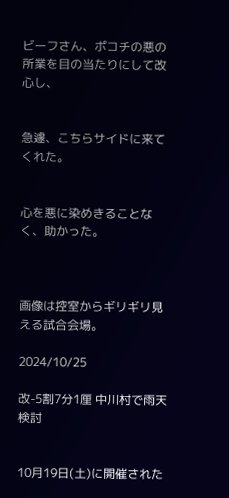ビーフさん、ポコチの悪の所業を目の当たりにして改心し、


急遽、こちらサイドに来てくれた。


心を悪に染めきることなく、助かった。



画像は控室からギリギリ見える試合会場。

2024/10/25

改-5割7分1厘 中川村で雨天検討


10月19日(土)に開催された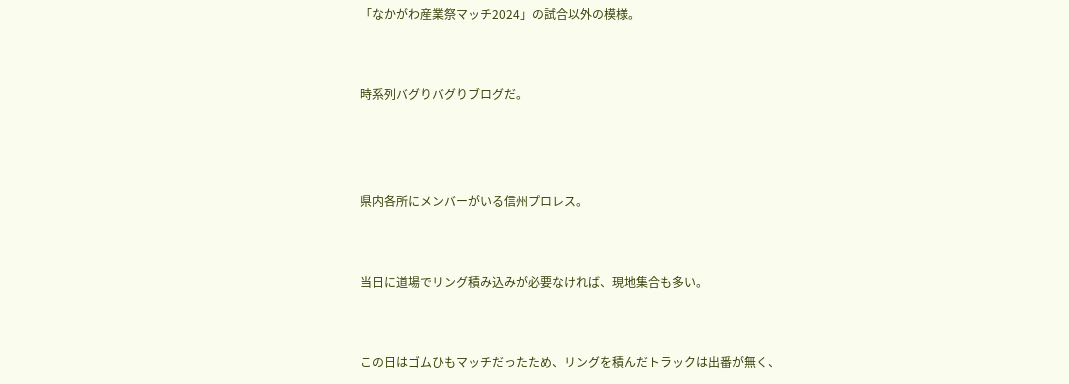「なかがわ産業祭マッチ2024」の試合以外の模様。


時系列バグりバグりブログだ。



県内各所にメンバーがいる信州プロレス。


当日に道場でリング積み込みが必要なければ、現地集合も多い。


この日はゴムひもマッチだったため、リングを積んだトラックは出番が無く、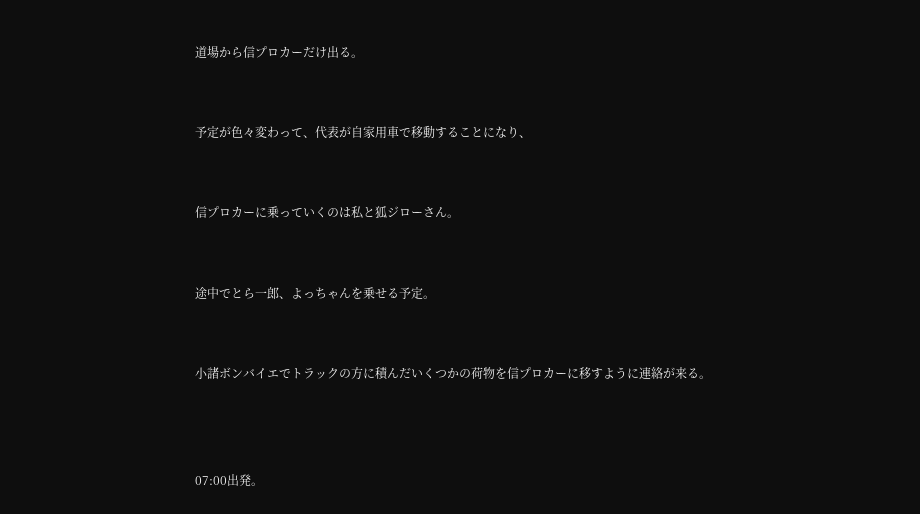道場から信プロカーだけ出る。


予定が色々変わって、代表が自家用車で移動することになり、


信プロカーに乗っていくのは私と狐ジローさん。


途中でとら一郎、よっちゃんを乗せる予定。


小諸ボンバイエでトラックの方に積んだいくつかの荷物を信プロカーに移すように連絡が来る。



07:00出発。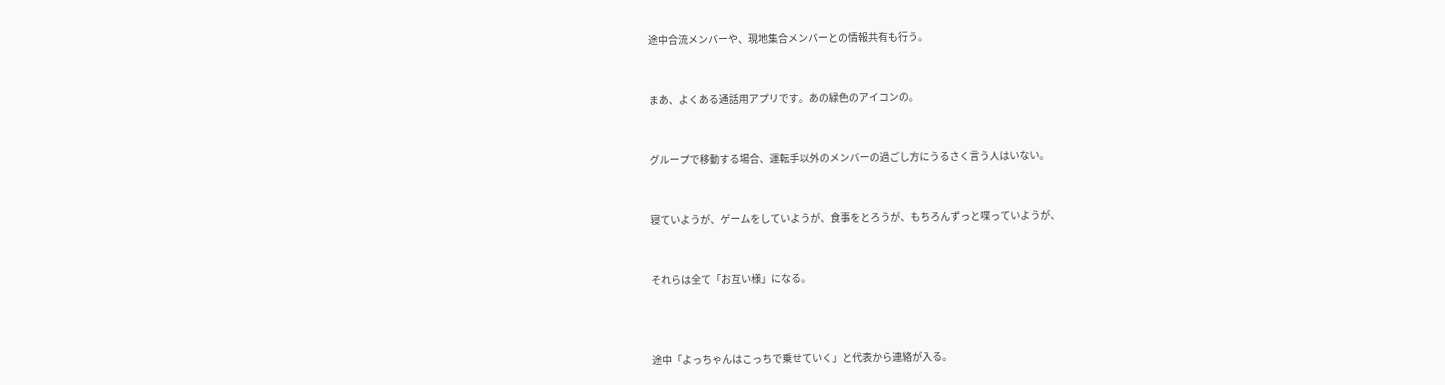途中合流メンバーや、現地集合メンバーとの情報共有も行う。


まあ、よくある通話用アプリです。あの緑色のアイコンの。


グループで移動する場合、運転手以外のメンバーの過ごし方にうるさく言う人はいない。


寝ていようが、ゲームをしていようが、食事をとろうが、もちろんずっと喋っていようが、


それらは全て「お互い様」になる。



途中「よっちゃんはこっちで乗せていく」と代表から連絡が入る。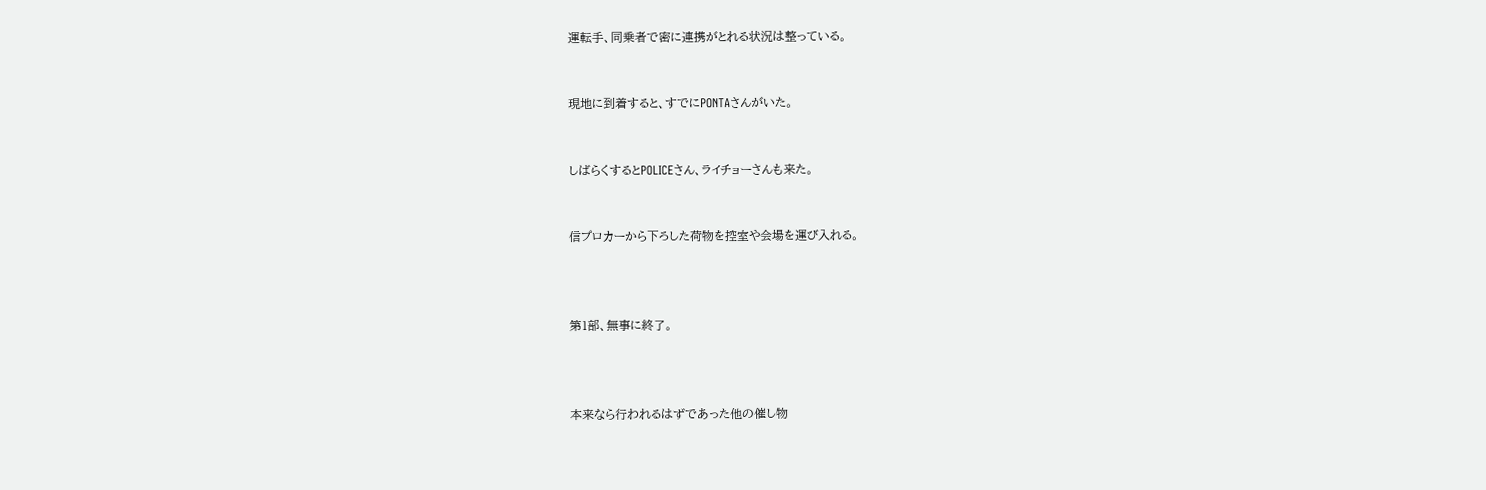運転手、同乗者で密に連携がとれる状況は整っている。


現地に到着すると、すでにPONTAさんがいた。


しばらくするとPOLICEさん、ライチョーさんも来た。


信プロカーから下ろした荷物を控室や会場を運び入れる。



第1部、無事に終了。



本来なら行われるはずであった他の催し物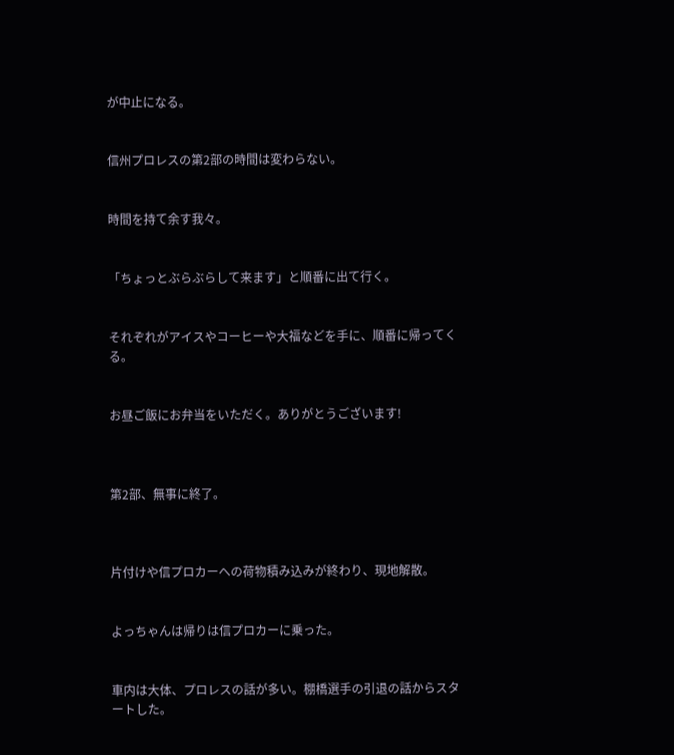が中止になる。


信州プロレスの第2部の時間は変わらない。


時間を持て余す我々。


「ちょっとぶらぶらして来ます」と順番に出て行く。


それぞれがアイスやコーヒーや大福などを手に、順番に帰ってくる。


お昼ご飯にお弁当をいただく。ありがとうございます!



第2部、無事に終了。



片付けや信プロカーへの荷物積み込みが終わり、現地解散。


よっちゃんは帰りは信プロカーに乗った。


車内は大体、プロレスの話が多い。棚橋選手の引退の話からスタートした。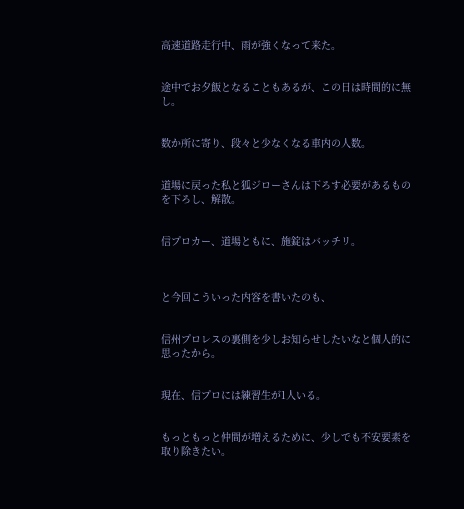高速道路走行中、雨が強くなって来た。


途中でお夕飯となることもあるが、この日は時間的に無し。


数か所に寄り、段々と少なくなる車内の人数。


道場に戻った私と狐ジローさんは下ろす必要があるものを下ろし、解散。


信プロカー、道場ともに、施錠はバッチリ。



と今回こういった内容を書いたのも、


信州プロレスの裏側を少しお知らせしたいなと個人的に思ったから。


現在、信プロには練習生が1人いる。


もっともっと仲間が増えるために、少しでも不安要素を取り除きたい。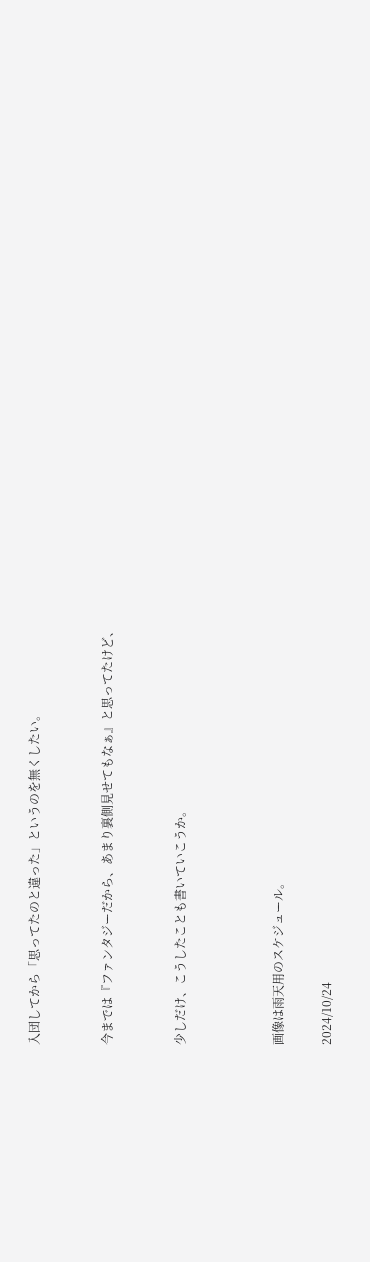入団してから「思ってたのと違った」というのを無くしたい。


今までは『ファンタジーだから、あまり裏側見せてもなぁ』と思ってたけど、


少しだけ、こうしたことも書いていこうか。



画像は雨天用のスケジュール。

2024/10/24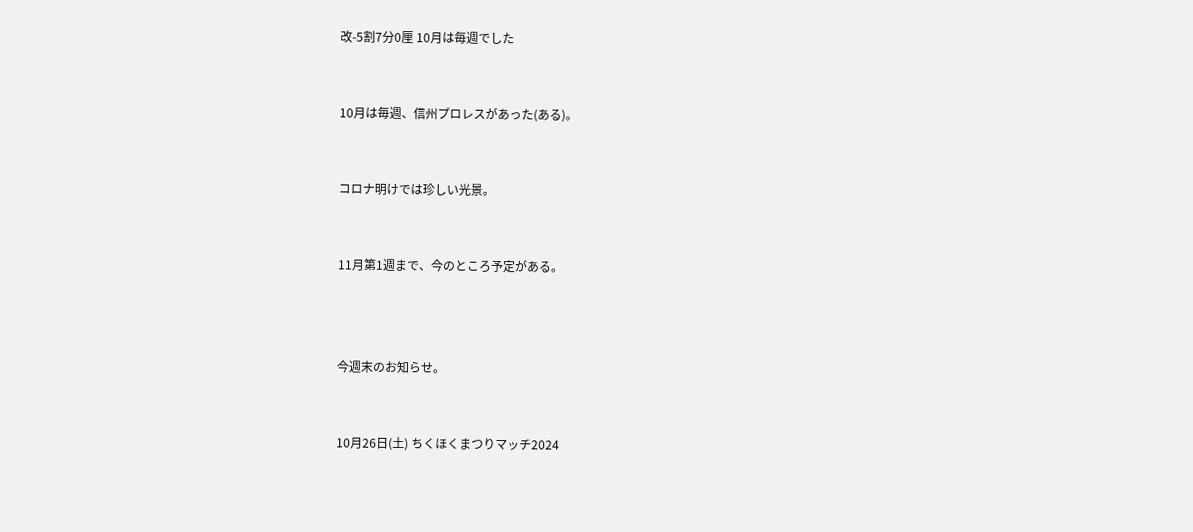改-5割7分0厘 10月は毎週でした


10月は毎週、信州プロレスがあった(ある)。


コロナ明けでは珍しい光景。


11月第1週まで、今のところ予定がある。



今週末のお知らせ。


10月26日(土) ちくほくまつりマッチ2024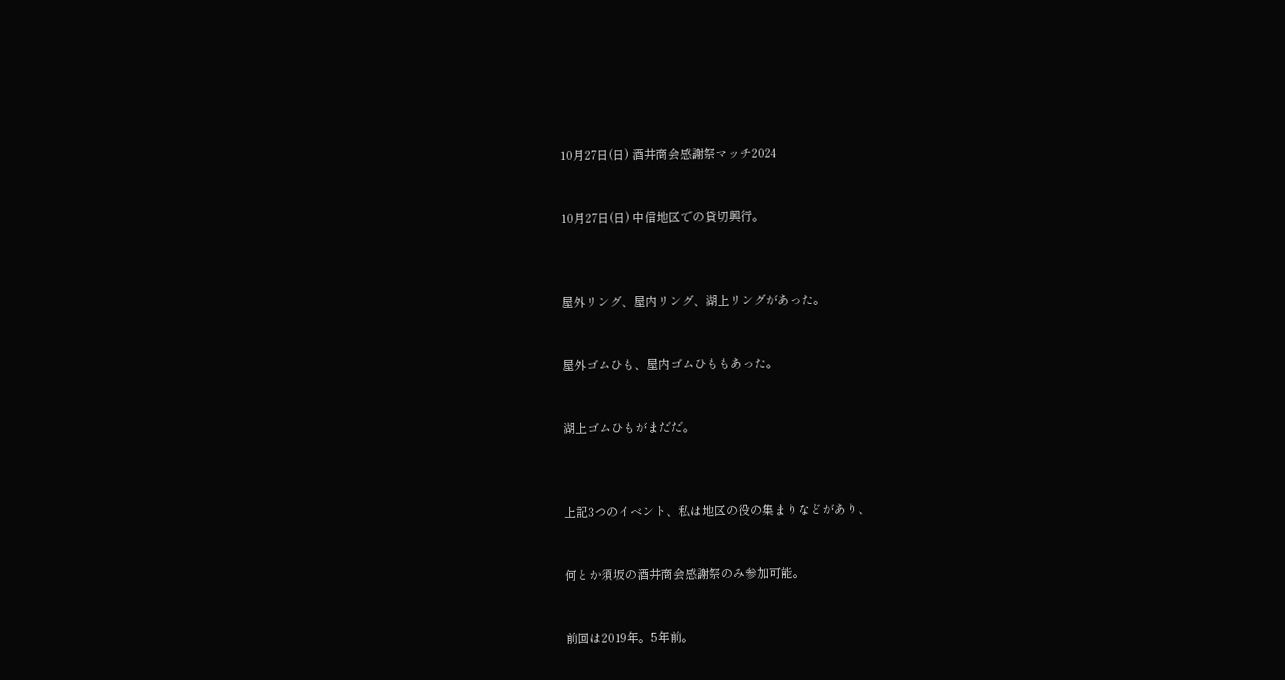10月27日(日) 酒井商会感謝祭マッチ2024


10月27日(日) 中信地区での貸切興行。



屋外リング、屋内リング、湖上リングがあった。


屋外ゴムひも、屋内ゴムひももあった。


湖上ゴムひもがまだだ。



上記3つのイベント、私は地区の役の集まりなどがあり、


何とか須坂の酒井商会感謝祭のみ参加可能。


前回は2019年。5年前。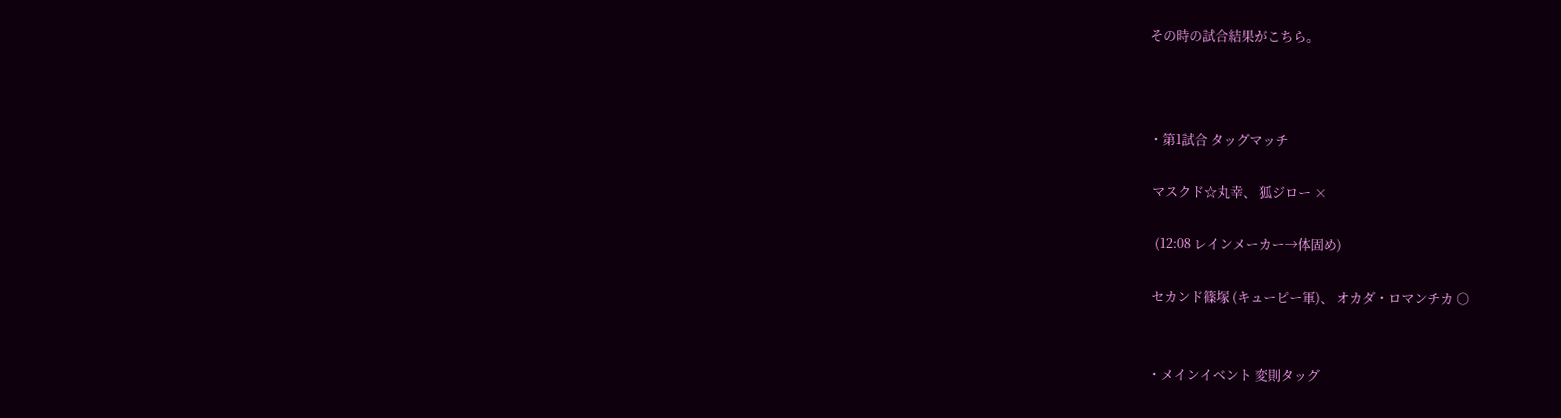その時の試合結果がこちら。



・第1試合 タッグマッチ

 マスクド☆丸幸、 狐ジロー ×

  (12:08 レインメーカー→体固め)

 セカンド篠塚 (キューピー軍)、 オカダ・ロマンチカ ○


・メインイベント 変則タッグ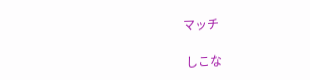マッチ

 しこな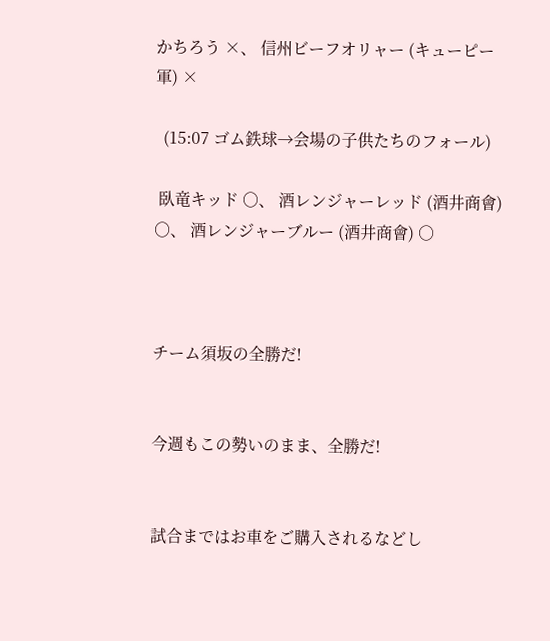かちろう ×、 信州ビーフオリャー (キューピー軍) ×

  (15:07 ゴム鉄球→会場の子供たちのフォール)

 臥竜キッド ○、 酒レンジャーレッド (酒井商會) ○、 酒レンジャーブルー (酒井商會) ○



チーム須坂の全勝だ!


今週もこの勢いのまま、全勝だ!


試合まではお車をご購入されるなどし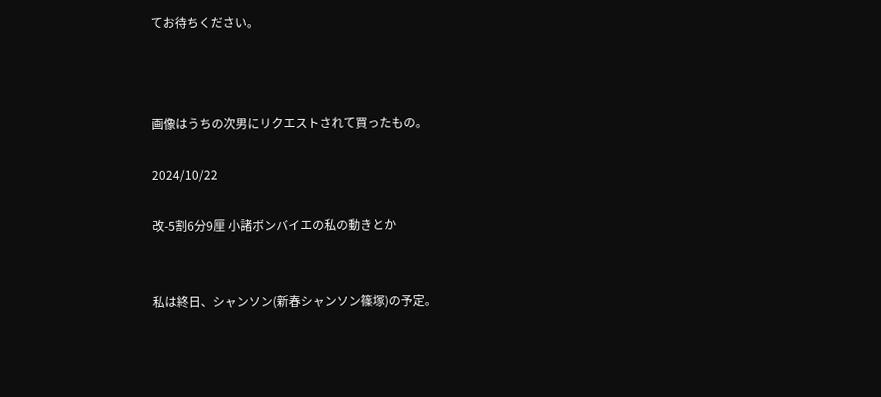てお待ちください。



画像はうちの次男にリクエストされて買ったもの。

2024/10/22

改-5割6分9厘 小諸ボンバイエの私の動きとか


私は終日、シャンソン(新春シャンソン篠塚)の予定。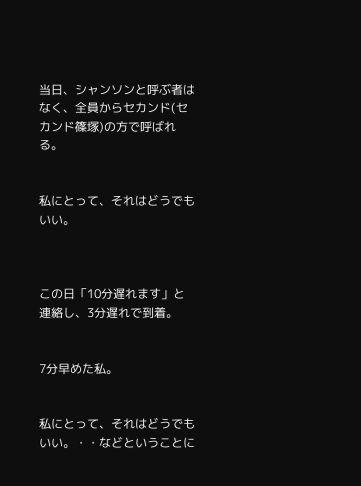当日、シャンソンと呼ぶ者はなく、全員からセカンド(セカンド篠塚)の方で呼ばれる。


私にとって、それはどうでもいい。



この日「10分遅れます」と連絡し、3分遅れで到着。


7分早めた私。


私にとって、それはどうでもいい。・・などということに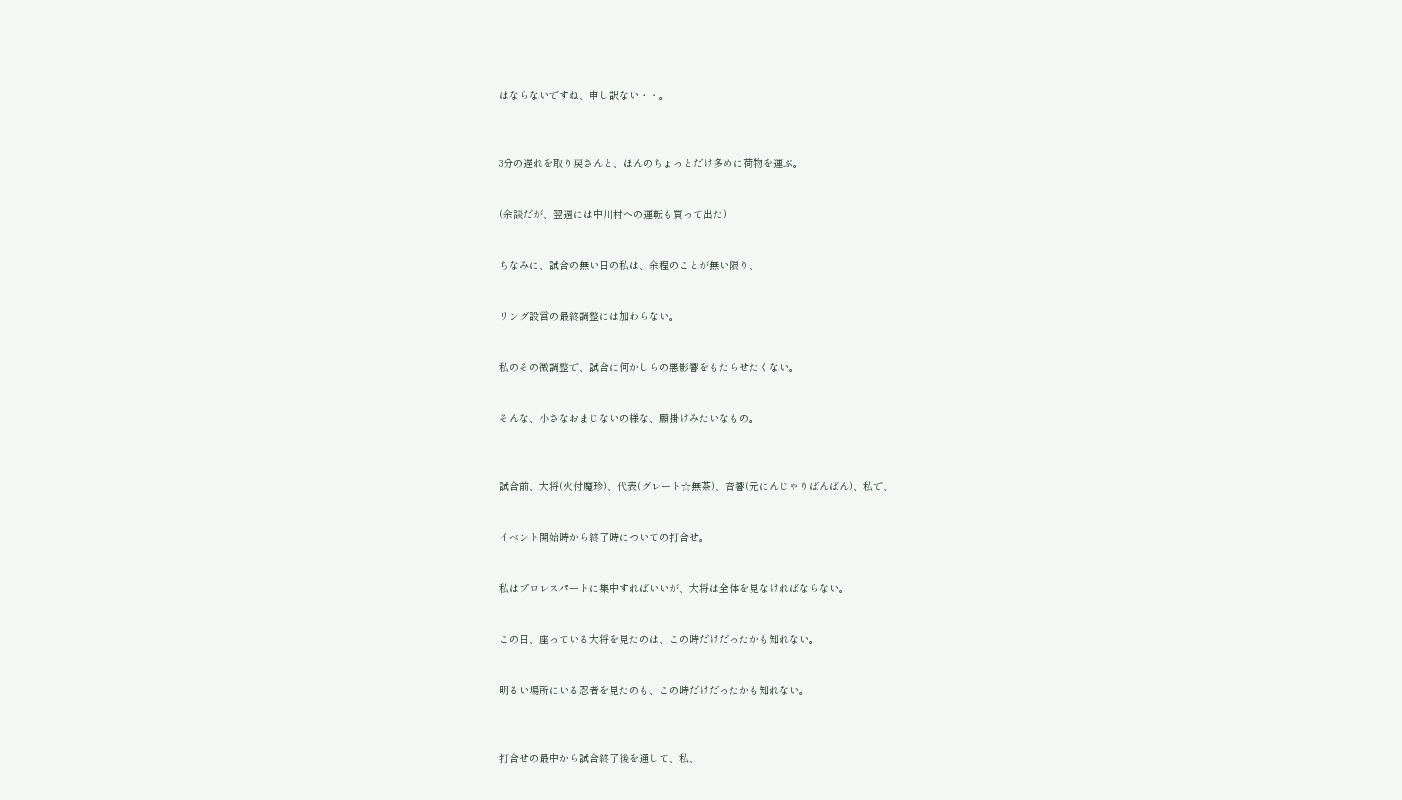はならないですね、申し訳ない・・。



3分の遅れを取り戻さんと、ほんのちょっとだけ多めに荷物を運ぶ。


(余談だが、翌週には中川村への運転も買って出た)


ちなみに、試合の無い日の私は、余程のことが無い限り、


リング設営の最終調整には加わらない。


私のその微調整で、試合に何かしらの悪影響をもたらせたくない。


そんな、小さなおまじないの様な、願掛けみたいなもの。



試合前、大将(火付魔珍)、代表(グレート☆無茶)、音響(元にんじゃりばんばん)、私で、


イベント開始時から終了時についての打合せ。


私はプロレスパートに集中すればいいが、大将は全体を見なければならない。


この日、座っている大将を見たのは、この時だけだったかも知れない。


明るい場所にいる忍者を見たのも、この時だけだったかも知れない。



打合せの最中から試合終了後を通して、私、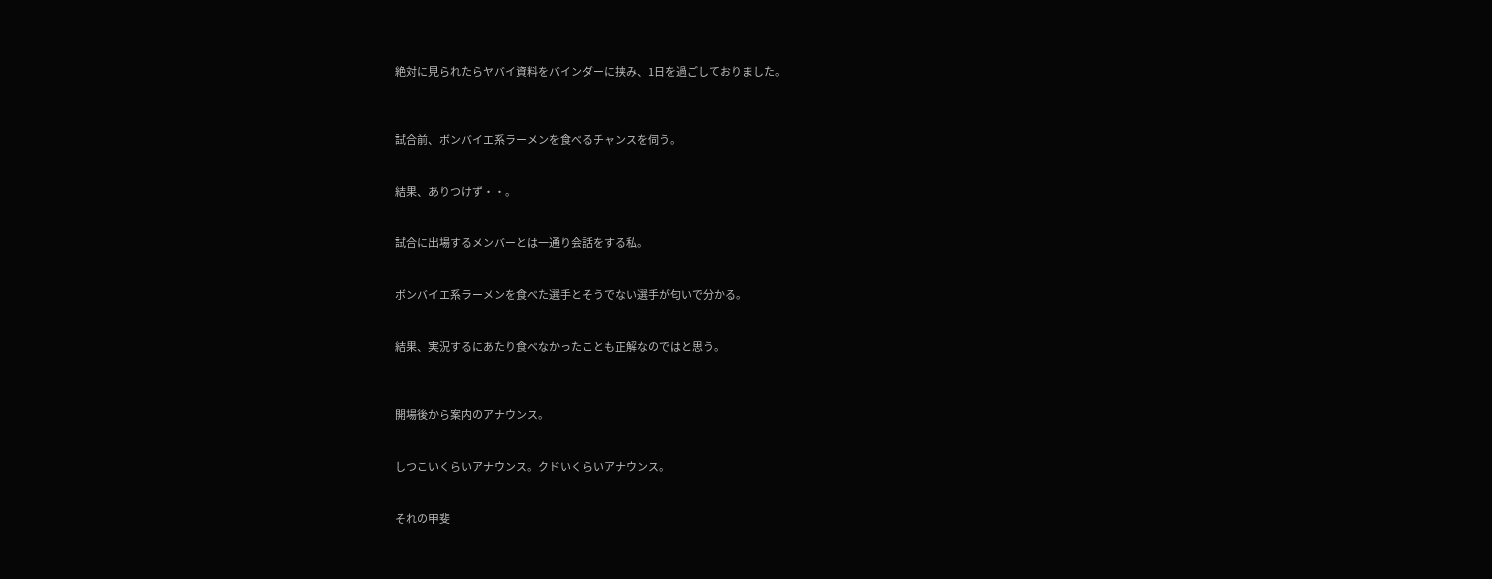絶対に見られたらヤバイ資料をバインダーに挟み、1日を過ごしておりました。



試合前、ボンバイエ系ラーメンを食べるチャンスを伺う。


結果、ありつけず・・。


試合に出場するメンバーとは一通り会話をする私。


ボンバイエ系ラーメンを食べた選手とそうでない選手が匂いで分かる。


結果、実況するにあたり食べなかったことも正解なのではと思う。



開場後から案内のアナウンス。


しつこいくらいアナウンス。クドいくらいアナウンス。


それの甲斐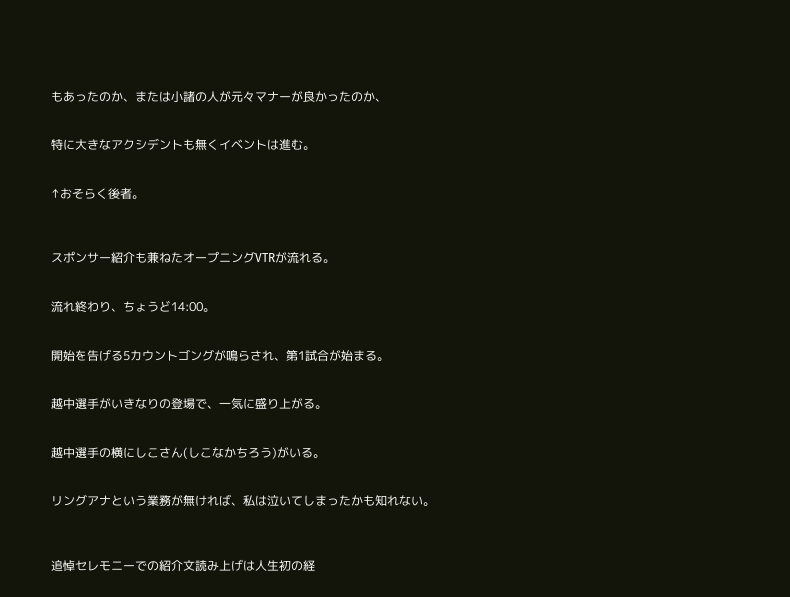もあったのか、または小諸の人が元々マナーが良かったのか、


特に大きなアクシデントも無くイベントは進む。


↑おそらく後者。



スポンサー紹介も兼ねたオープニングVTRが流れる。


流れ終わり、ちょうど14:00。


開始を告げる5カウントゴングが鳴らされ、第1試合が始まる。


越中選手がいきなりの登場で、一気に盛り上がる。


越中選手の横にしこさん(しこなかちろう)がいる。


リングアナという業務が無ければ、私は泣いてしまったかも知れない。



追悼セレモニーでの紹介文読み上げは人生初の経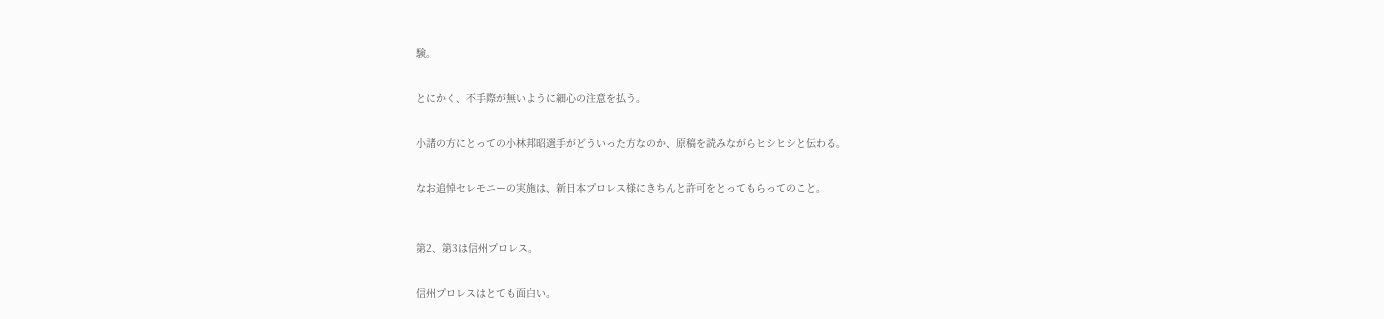験。


とにかく、不手際が無いように細心の注意を払う。


小諸の方にとっての小林邦昭選手がどういった方なのか、原稿を読みながらヒシヒシと伝わる。


なお追悼セレモニーの実施は、新日本プロレス様にきちんと許可をとってもらってのこと。



第2、第3は信州プロレス。


信州プロレスはとても面白い。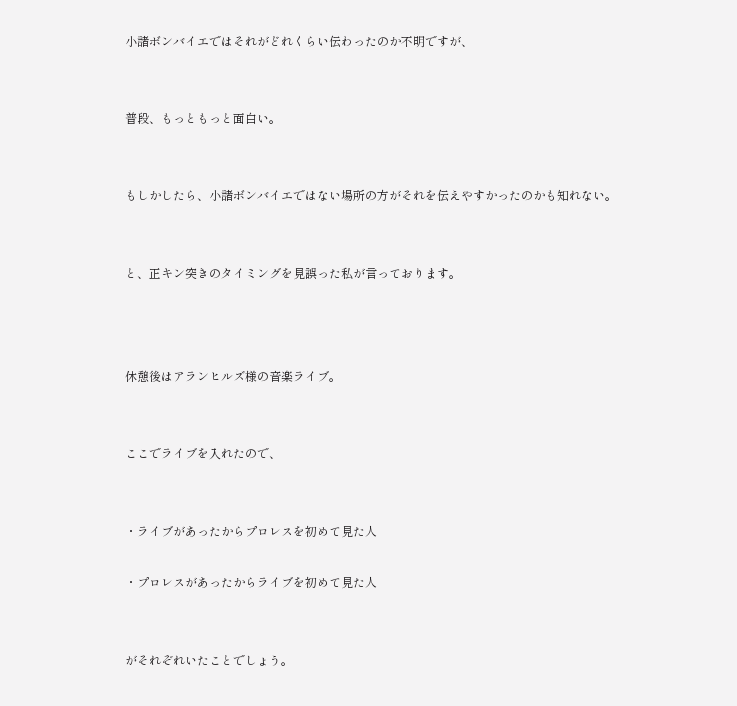小諸ボンバイエではそれがどれくらい伝わったのか不明ですが、


普段、もっともっと面白い。


もしかしたら、小諸ボンバイエではない場所の方がそれを伝えやすかったのかも知れない。


と、正キン突きのタイミングを見誤った私が言っております。



休憩後はアランヒルズ様の音楽ライブ。


ここでライブを入れたので、


・ライブがあったからプロレスを初めて見た人

・プロレスがあったからライブを初めて見た人


がそれぞれいたことでしょう。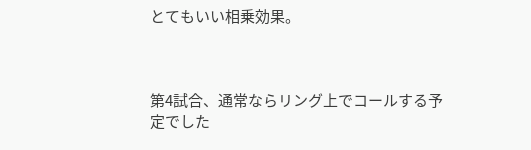とてもいい相乗効果。



第4試合、通常ならリング上でコールする予定でした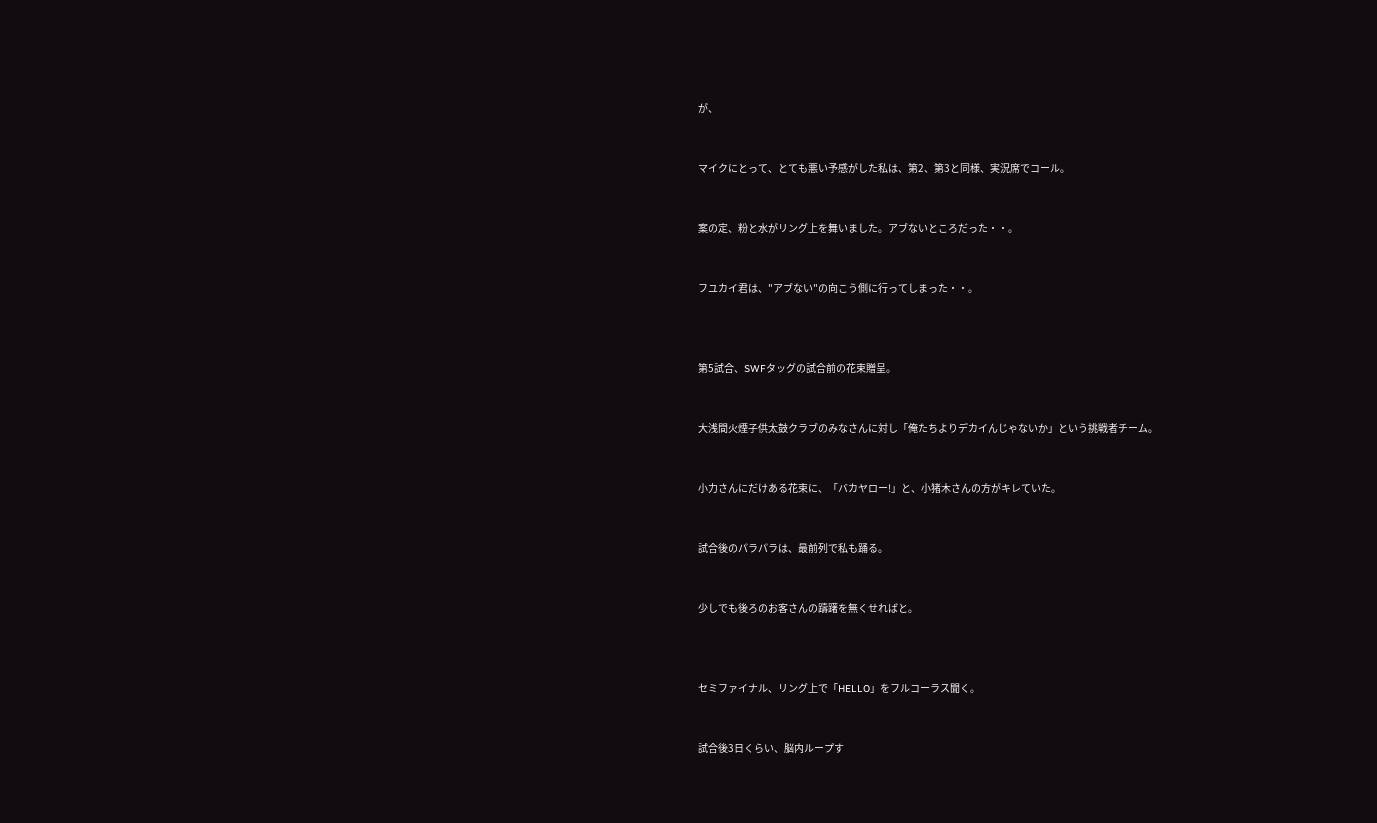が、


マイクにとって、とても悪い予感がした私は、第2、第3と同様、実況席でコール。


案の定、粉と水がリング上を舞いました。アブないところだった・・。


フユカイ君は、"アブない"の向こう側に行ってしまった・・。



第5試合、SWFタッグの試合前の花束贈呈。


大浅間火煙子供太鼓クラブのみなさんに対し「俺たちよりデカイんじゃないか」という挑戦者チーム。


小力さんにだけある花束に、「バカヤロー!」と、小猪木さんの方がキレていた。


試合後のパラパラは、最前列で私も踊る。


少しでも後ろのお客さんの躊躇を無くせればと。



セミファイナル、リング上で「HELLO」をフルコーラス聞く。


試合後3日くらい、脳内ループす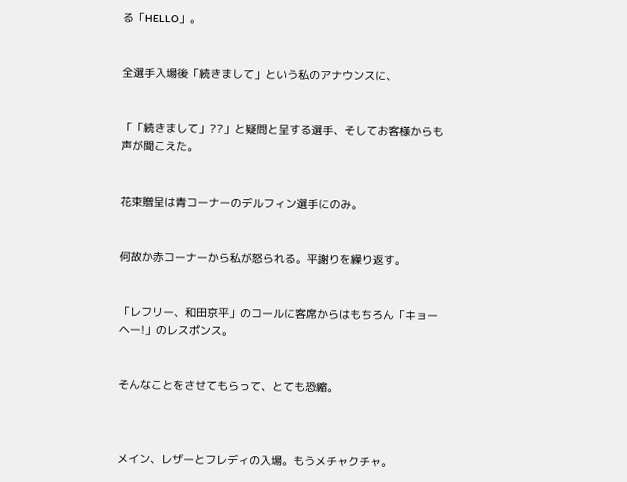る「HELLO」。


全選手入場後「続きまして」という私のアナウンスに、


「「続きまして」??」と疑問と呈する選手、そしてお客様からも声が聞こえた。


花束贈呈は青コーナーのデルフィン選手にのみ。


何故か赤コーナーから私が怒られる。平謝りを繰り返す。


「レフリー、和田京平」のコールに客席からはもちろん「キョーヘー!」のレスポンス。


そんなことをさせてもらって、とても恐縮。



メイン、レザーとフレディの入場。もうメチャクチャ。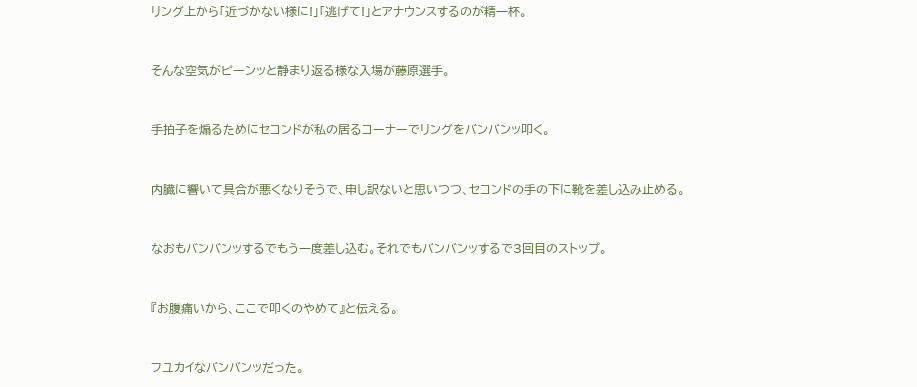リング上から「近づかない様に!」「逃げて!」とアナウンスするのが精一杯。


そんな空気がピーンッと静まり返る様な入場が藤原選手。


手拍子を煽るためにセコンドが私の居るコーナーでリングをバンバンッ叩く。


内臓に響いて具合が悪くなりそうで、申し訳ないと思いつつ、セコンドの手の下に靴を差し込み止める。


なおもバンバンッするでもう一度差し込む。それでもバンバンッするで3回目のストップ。


『お腹痛いから、ここで叩くのやめて』と伝える。


フユカイなバンバンッだった。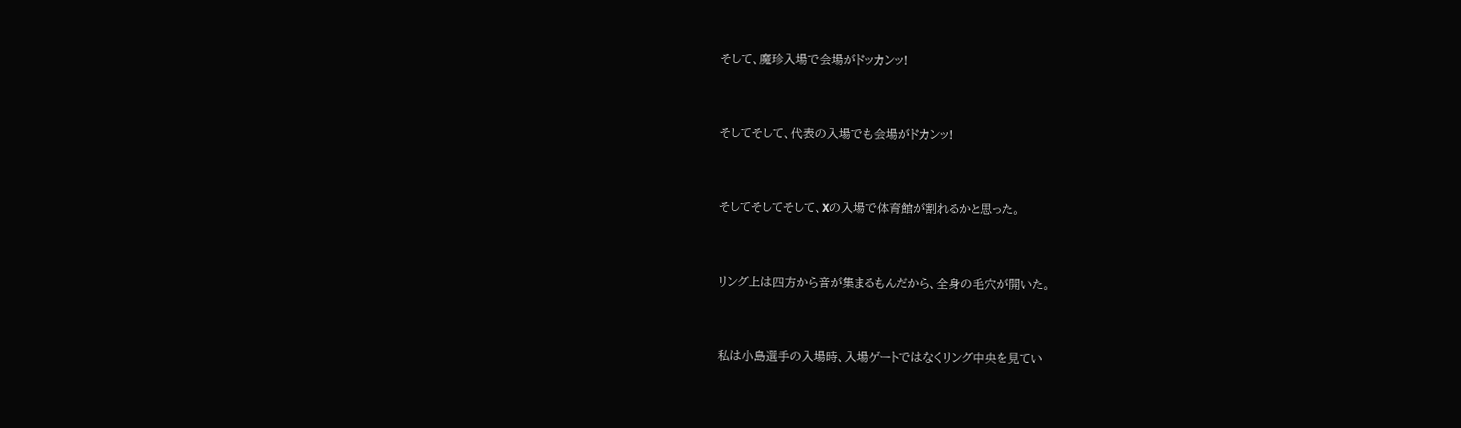そして、魔珍入場で会場がドッカンッ!


そしてそして、代表の入場でも会場がドカンッ!


そしてそしてそして、Xの入場で体育館が割れるかと思った。


リング上は四方から音が集まるもんだから、全身の毛穴が開いた。


私は小島選手の入場時、入場ゲートではなくリング中央を見てい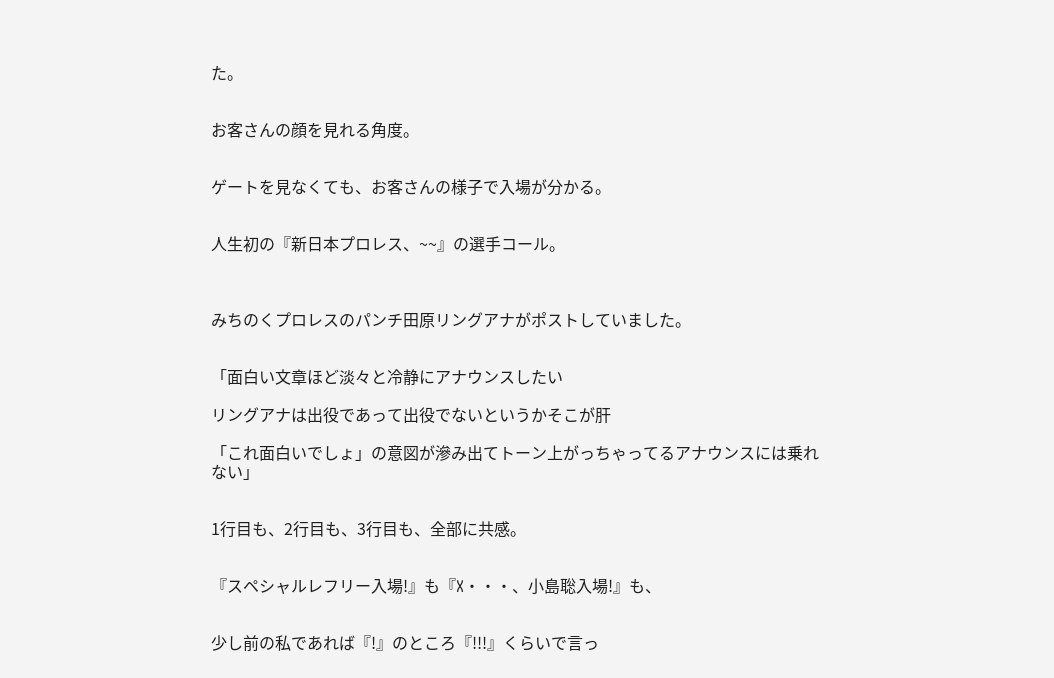た。


お客さんの顔を見れる角度。


ゲートを見なくても、お客さんの様子で入場が分かる。


人生初の『新日本プロレス、~~』の選手コール。



みちのくプロレスのパンチ田原リングアナがポストしていました。


「面白い文章ほど淡々と冷静にアナウンスしたい

リングアナは出役であって出役でないというかそこが肝

「これ面白いでしょ」の意図が滲み出てトーン上がっちゃってるアナウンスには乗れない」


1行目も、2行目も、3行目も、全部に共感。


『スペシャルレフリー入場!』も『X・・・、小島聡入場!』も、


少し前の私であれば『!』のところ『!!!』くらいで言っ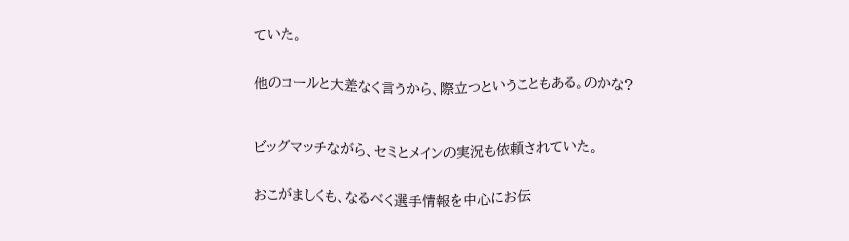ていた。


他のコールと大差なく言うから、際立つということもある。のかな?



ビッグマッチながら、セミとメインの実況も依頼されていた。


おこがましくも、なるべく選手情報を中心にお伝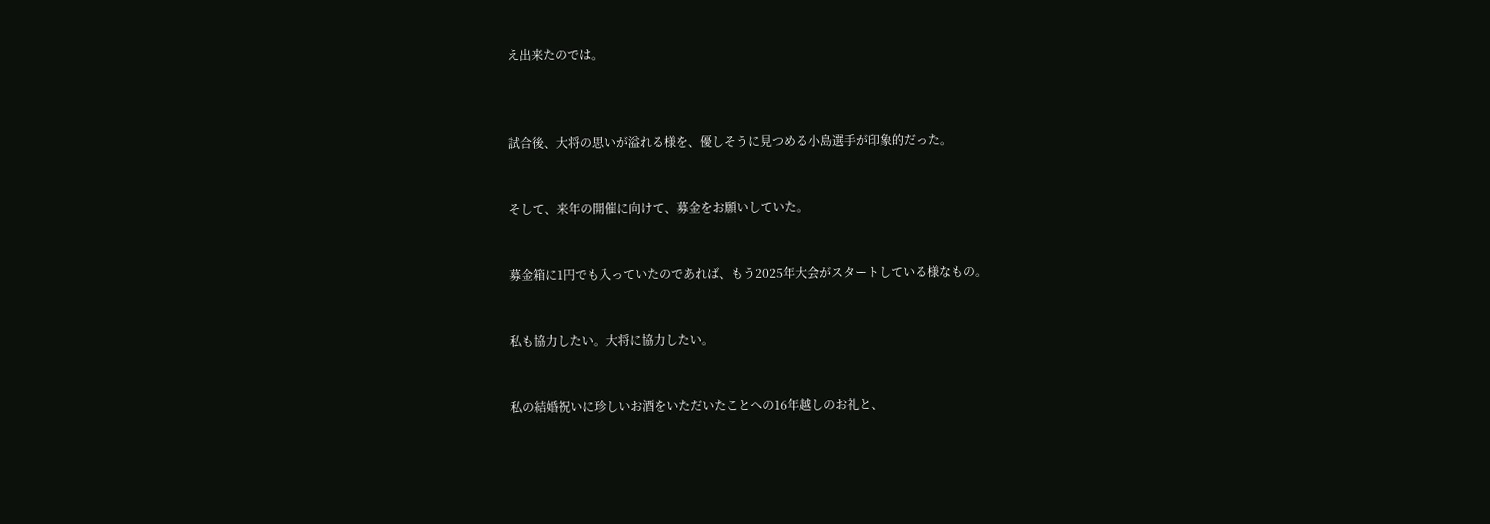え出来たのでは。



試合後、大将の思いが溢れる様を、優しそうに見つめる小島選手が印象的だった。


そして、来年の開催に向けて、募金をお願いしていた。


募金箱に1円でも入っていたのであれば、もう2025年大会がスタートしている様なもの。


私も協力したい。大将に協力したい。


私の結婚祝いに珍しいお酒をいただいたことへの16年越しのお礼と、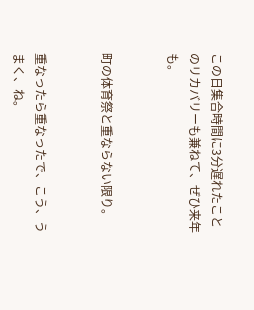この日集合時間に3分遅れたことのリカバリーも兼ねて、ぜひ来年も。


町の体育祭と重ならない限り。


重なったら重なったで、こう、うまく、ね。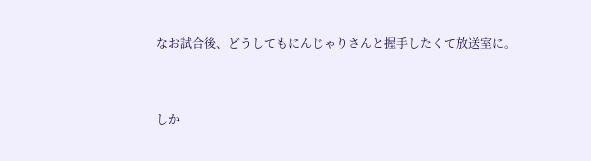なお試合後、どうしてもにんじゃりさんと握手したくて放送室に。


しか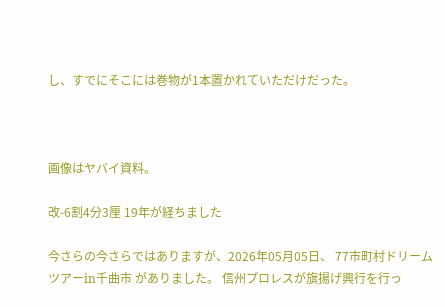し、すでにそこには巻物が1本置かれていただけだった。



画像はヤバイ資料。

改-6割4分3厘 19年が経ちました

今さらの今さらではありますが、2026年05月05日、 77市町村ドリームツアーin千曲市 がありました。 信州プロレスが旗揚げ興行を行っ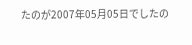たのが2007年05月05日でしたの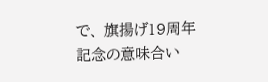で、 旗揚げ19周年記念の意味合い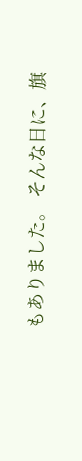もありました。 そんな日に、旗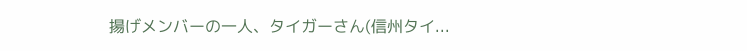揚げメンバーの一人、タイガーさん(信州タイ...